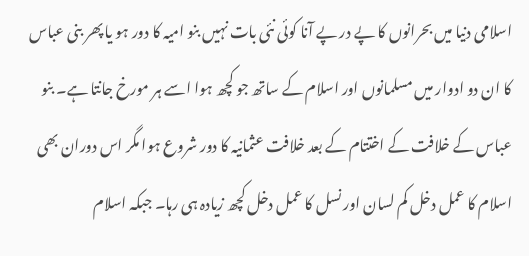اسلامی دنیا میں بحرانوں کا پے در پے آنا کوئی نئی بات نہیں بنو امیہ کا دور ہو یا پھر بنی عباس کا ان دو ادوار میں مسلمانوں اور اسلام کے ساتھ جو کچھ ہوا اسے ہر مورخ جانتا ہے۔ بنو عباس کے خلافت کے اختتام کے بعد خلافت عثمانیہ کا دور شروع ہوا مگر اس دوران بھی اسلام کا عمل دخل کم لسان اور نسل کا عمل دخل کچھ زیادہ ہی رہا۔ جبکہ اسلام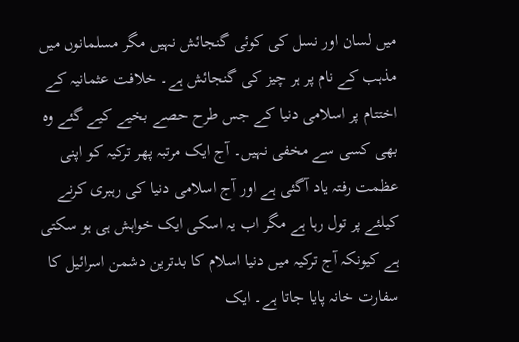میں لسان اور نسل کی کوئی گنجائش نہیں مگر مسلمانوں میں مذہب کے نام پر ہر چیز کی گنجائش ہے۔ خلافت عثمانیہ کے اختتام پر اسلامی دنیا کے جس طرح حصے بخیے کیے گئے وہ بھی کسی سے مخفی نہیں۔ آج ایک مرتبہ پھر ترکیہ کو اپنی عظمت رفتہ یاد آگئی ہے اور آج اسلامی دنیا کی رہبری کرنے کیلئے پر تول رہا ہے مگر اب یہ اسکی ایک خواہش ہی ہو سکتی ہے کیونکہ آج ترکیہ میں دنیا اسلام کا بدترین دشمن اسرائیل کا سفارت خانہ پایا جاتا ہے۔ ایک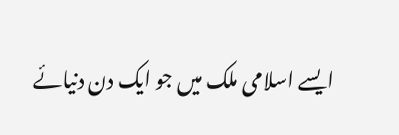ایسے اسلامی ملک میں جو ایک دن دنیائے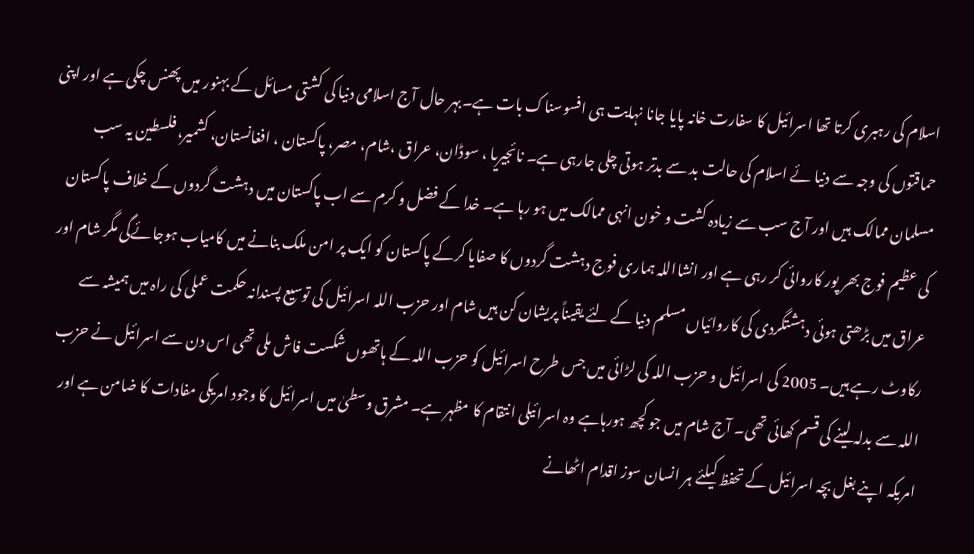اسلام کی رہبری کرتا تھا اسرائیل کا سفارت خانہ پایا جانا نہایت ہی افسوسناک بات ہے۔بہر حال آج اسلامی دنیا کی کشتی مسائل کے بہنور میں پھنس چکی ہے اور اپنی حماقتوں کی وجہ سے دنیا ئے اسلام کی حالت بد سے بدتر ہوتی چلی جارہی ہے۔ نائجیریا ، سوڈان، عراق ،شام، مصر، پاکستان ، افغانستان، کشمیر، فلسطین یہ سب مسلمان ممالک ہیں اور آج سب سے زیادہ کشت و خون انہی ممالک میں ہو رہا ہے۔ خدا کے فضل و کرم سے اب پاکستان میں دہشت گردوں کے خلاف پاکستان کی عظیم فوج بھر پور کاروائی کر رہی ہے اور انشااللہ ہماری فوج دہشت گردوں کا صفایا کرکے پاکستان کو ایک پر امن ملک بنانے میں کامیاب ہوجائےگی مگر شام اور عراق میں بڑھتی ہوئی دہشتگردی کی کاروائیاں مسلم دنیا کے لئے یقیناً پریشان کن ہیں شام اور حزب اللہ اسرائیل کی توسیع پسندانہ حکمت عملی کی راہ میں ہمیشہ سے رکاوٹ رہے ہیں۔ 2005 کی اسرائیل و حزب اللہ کی لڑائی میں جس طرح اسرائیل کو حزب اللہ کے ہاتھوں شکست فاش ملی تھی اس دن سے اسرائیل نے حزب اللہ سے بدلہ لینے کی قسم کھائی تھی۔ آج شام میں جو کچھ ہورہاہے وہ اسرائیلی انتقام کا مظہر ہے۔ مشرق وسطیٰ میں اسرائیل کا وجود امریکی مفادات کا ضامن ہے اور امریکہ اپنے بغل بچہ اسرائیل کے تحفظ کیلئے ہر انسان سوز اقدام اٹھانے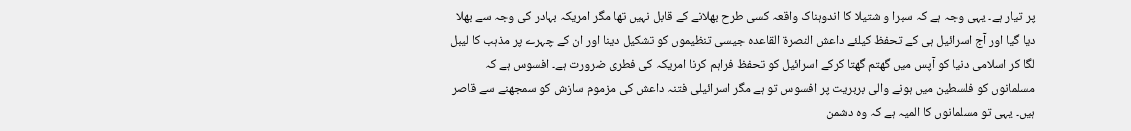پر تیار ہے۔ یہی وجہ ہے کہ سبرا و شتیلا کا اندوہناک واقعہ کسی طرح بھلانے کے قابل نہیں تھا مگر امریکہ بہادر کی وجہ سے بھلا دیا گیا اور آج اسرائیل ہی کے تحفظ کیلئے داعش النصرۃ القاعدہ جیسی تنظیموں کو تشکیل دینا اور ان کے چہرے پر مذہب کا لیبل لگا کر اسلامی دنیا کو آپس میں گھتم گھتا کرکے اسرائیل کو تحفظ فراہم کرنا امریکہ کی فطری ضرورت ہے۔ افسوس ہے کہ مسلمانوں کو فلسطین میں ہونے والی بربریت پر افسوس تو ہے مگر اسرائیلی فتنہ داعش کی مزموم سازش کو سمجھنے سے قاصر ہیں۔ یہی تو مسلمانوں کا المیہ ہے کہ وہ دشمن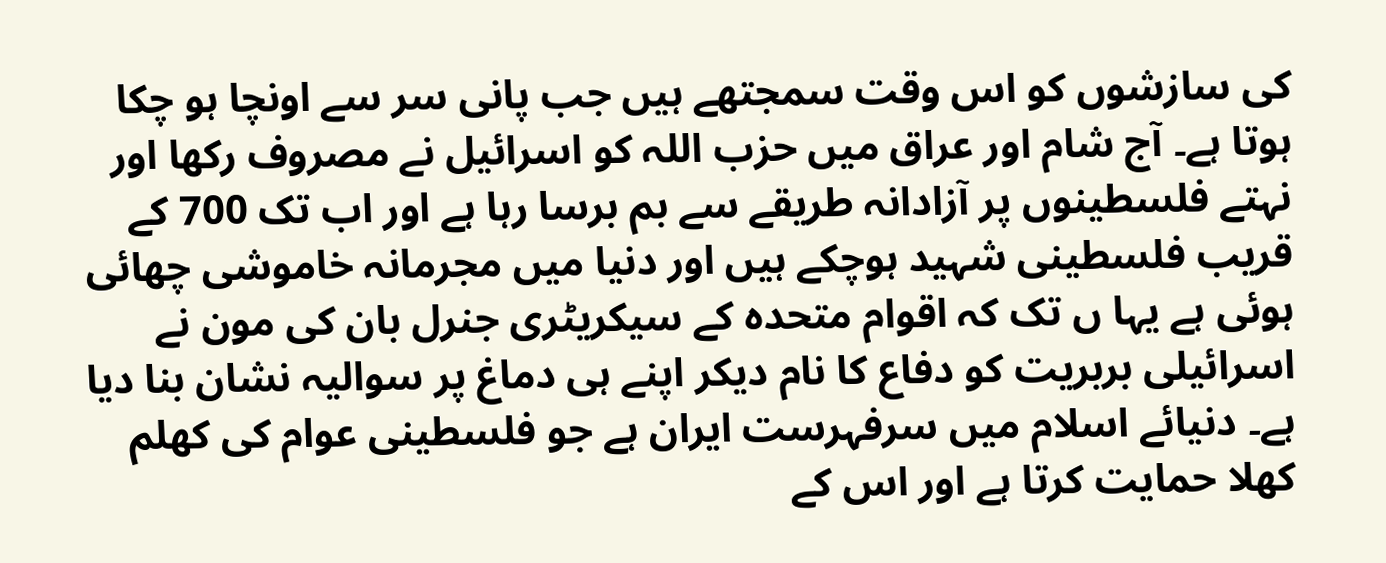کی سازشوں کو اس وقت سمجتھے ہیں جب پانی سر سے اونچا ہو چکا ہوتا ہے۔ آج شام اور عراق میں حزب اللہ کو اسرائیل نے مصروف رکھا اور نہتے فلسطینوں پر آزادانہ طریقے سے بم برسا رہا ہے اور اب تک 700 کے قریب فلسطینی شہید ہوچکے ہیں اور دنیا میں مجرمانہ خاموشی چھائی ہوئی ہے یہا ں تک کہ اقوام متحدہ کے سیکریٹری جنرل بان کی مون نے اسرائیلی بربریت کو دفاع کا نام دیکر اپنے ہی دماغ پر سوالیہ نشان بنا دیا ہے۔ دنیائے اسلام میں سرفہرست ایران ہے جو فلسطینی عوام کی کھلم کھلا حمایت کرتا ہے اور اس کے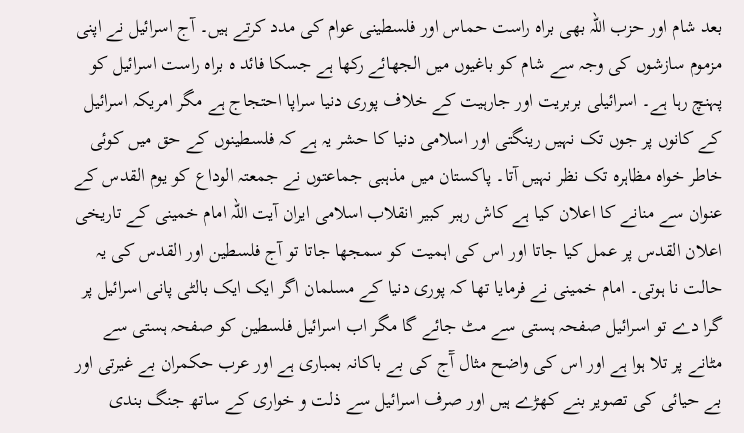بعد شام اور حزب اللہ بھی براہ راست حماس اور فلسطینی عوام کی مدد کرتے ہیں۔ آج اسرائیل نے اپنی مزموم سازشوں کی وجہ سے شام کو باغیوں میں الجھائے رکھا ہے جسکا فائد ہ براہ راست اسرائیل کو پہنچ رہا ہے۔ اسرائیلی بربریت اور جارہیت کے خلاف پوری دنیا سراپا احتجاج ہے مگر امریکہ اسرائیل کے کانوں پر جوں تک نہیں رینگتی اور اسلامی دنیا کا حشر یہ ہے کہ فلسطینوں کے حق میں کوئی خاطر خواہ مظاہرہ تک نظر نہیں آتا۔ پاکستان میں مذہبی جماعتوں نے جمعتہ الوداع کو یوم القدس کے عنوان سے منانے کا اعلان کیا ہے کاش رہبر کبیر انقلاب اسلامی ایران آیت اللہ امام خمینی کے تاریخی اعلان القدس پر عمل کیا جاتا اور اس کی اہمیت کو سمجھا جاتا تو آج فلسطین اور القدس کی یہ حالت نا ہوتی۔ امام خمینی نے فرمایا تھا کہ پوری دنیا کے مسلمان اگر ایک ایک بالٹی پانی اسرائیل پر گرا دے تو اسرائیل صفحہ ہستی سے مٹ جائے گا مگر اب اسرائیل فلسطین کو صفحہ ہستی سے مٹانے پر تلا ہوا ہے اور اس کی واضح مثال آٓج کی بے باکانہ بمباری ہے اور عرب حکمران بے غیرتی اور بے حیائی کی تصویر بنے کھڑے ہیں اور صرف اسرائیل سے ذلت و خواری کے ساتھ جنگ بندی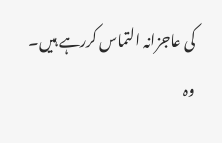کی عاجزانہ التماس کررہے ہیں۔
وہ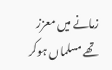زمانے میں معزز تھے مسلماں ہوکر